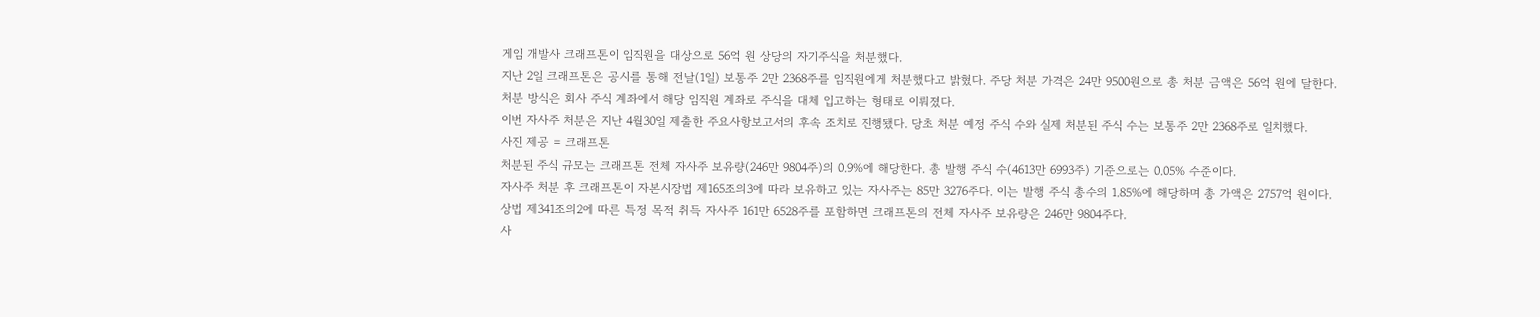게임 개발사 크래프톤이 임직원을 대상으로 56억 원 상당의 자기주식을 처분했다.
지난 2일 크래프톤은 공시를 통해 전날(1일) 보통주 2만 2368주를 임직원에게 처분했다고 밝혔다. 주당 처분 가격은 24만 9500원으로 총 처분 금액은 56억 원에 달한다.
처분 방식은 회사 주식 계좌에서 해당 임직원 계좌로 주식을 대체 입고하는 형태로 이뤄졌다.
이번 자사주 처분은 지난 4월30일 제출한 주요사항보고서의 후속 조치로 진행됐다. 당초 처분 예정 주식 수와 실제 처분된 주식 수는 보통주 2만 2368주로 일치했다.
사진 제공 = 크래프톤
처분된 주식 규모는 크래프톤 전체 자사주 보유량(246만 9804주)의 0.9%에 해당한다. 총 발행 주식 수(4613만 6993주) 기준으로는 0.05% 수준이다.
자사주 처분 후 크래프톤이 자본시장법 제165조의3에 따라 보유하고 있는 자사주는 85만 3276주다. 이는 발행 주식 총수의 1.85%에 해당하며 총 가액은 2757억 원이다.
상법 제341조의2에 따른 특정 목적 취득 자사주 161만 6528주를 포함하면 크래프톤의 전체 자사주 보유량은 246만 9804주다.
사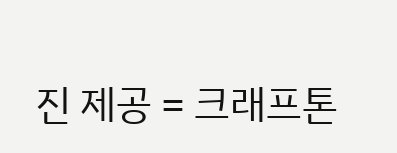진 제공 = 크래프톤